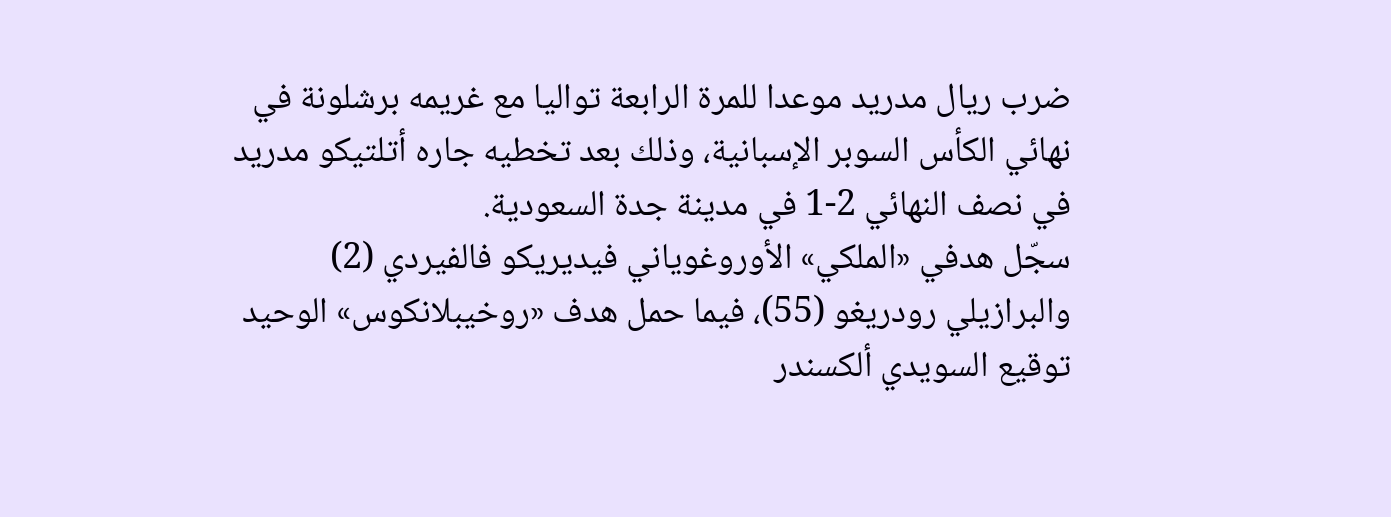ضرب ريال مدريد موعدا للمرة الرابعة تواليا مع غريمه برشلونة في نهائي الكأس السوبر الإسبانية، وذلك بعد تخطيه جاره أتلتيكو مدريد في نصف النهائي 2-1 في مدينة جدة السعودية.
سجّل هدفي «الملكي» الأوروغوياني فيديريكو فالفيردي (2) والبرازيلي رودريغو (55)، فيما حمل هدف «روخيبلانكوس» الوحيد توقيع السويدي ألكسندر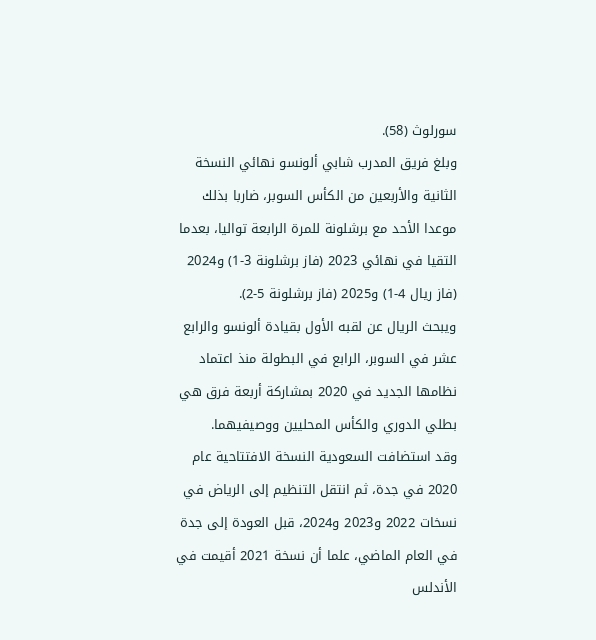سورلوث (58).
وبلغ فريق المدرب شابي ألونسو نهائي النسخة الثانية والأربعين من الكأس السوبر، ضاربا بذلك موعدا الأحد مع برشلونة للمرة الرابعة تواليا، بعدما التقيا في نهائي 2023 (فاز برشلونة 3-1) و2024 (فاز ريال 4-1) و2025 (فاز برشلونة 5-2).
ويبحث الريال عن لقبه الأول بقيادة ألونسو والرابع عشر في السوبر، الرابع في البطولة منذ اعتماد نظامها الجديد في 2020 بمشاركة أربعة فرق هي بطلي الدوري والكأس المحليين ووصيفيهما.
وقد استضافت السعودية النسخة الافتتاحية عام 2020 في جدة، ثم انتقل التنظيم إلى الرياض في نسخات 2022 و2023 و2024، قبل العودة إلى جدة في العام الماضي، علما أن نسخة 2021 أقيمت في الأندلس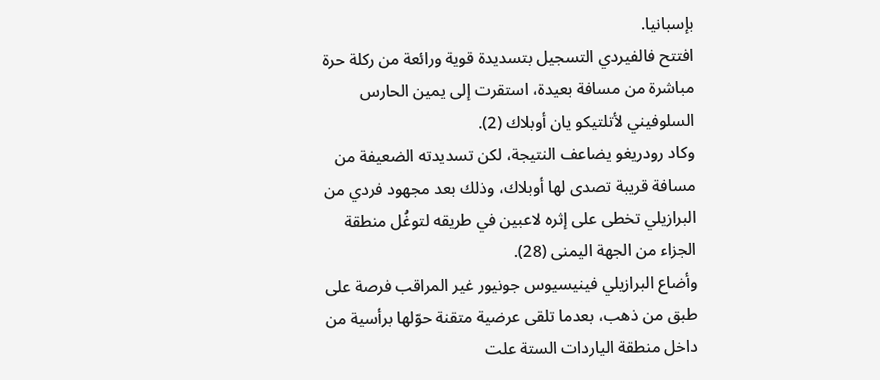بإسبانيا.
افتتح فالفيردي التسجيل بتسديدة قوية ورائعة من ركلة حرة مباشرة من مسافة بعيدة، استقرت إلى يمين الحارس السلوفيني لأتلتيكو يان أوبلاك (2).
وكاد رودريغو يضاعف النتيجة، لكن تسديدته الضعيفة من مسافة قريبة تصدى لها أوبلاك، وذلك بعد مجهود فردي من البرازيلي تخطى على إثره لاعبين في طريقه لتوغُل منطقة الجزاء من الجهة اليمنى (28).
وأضاع البرازيلي فينيسيوس جونيور غير المراقب فرصة على طبق من ذهب، بعدما تلقى عرضية متقنة حوّلها برأسية من داخل منطقة الياردات الستة علت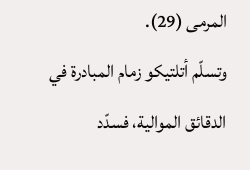المرمى (29).
وتسلّم أتلتيكو زمام المبادرة في الدقائق الموالية، فسدّد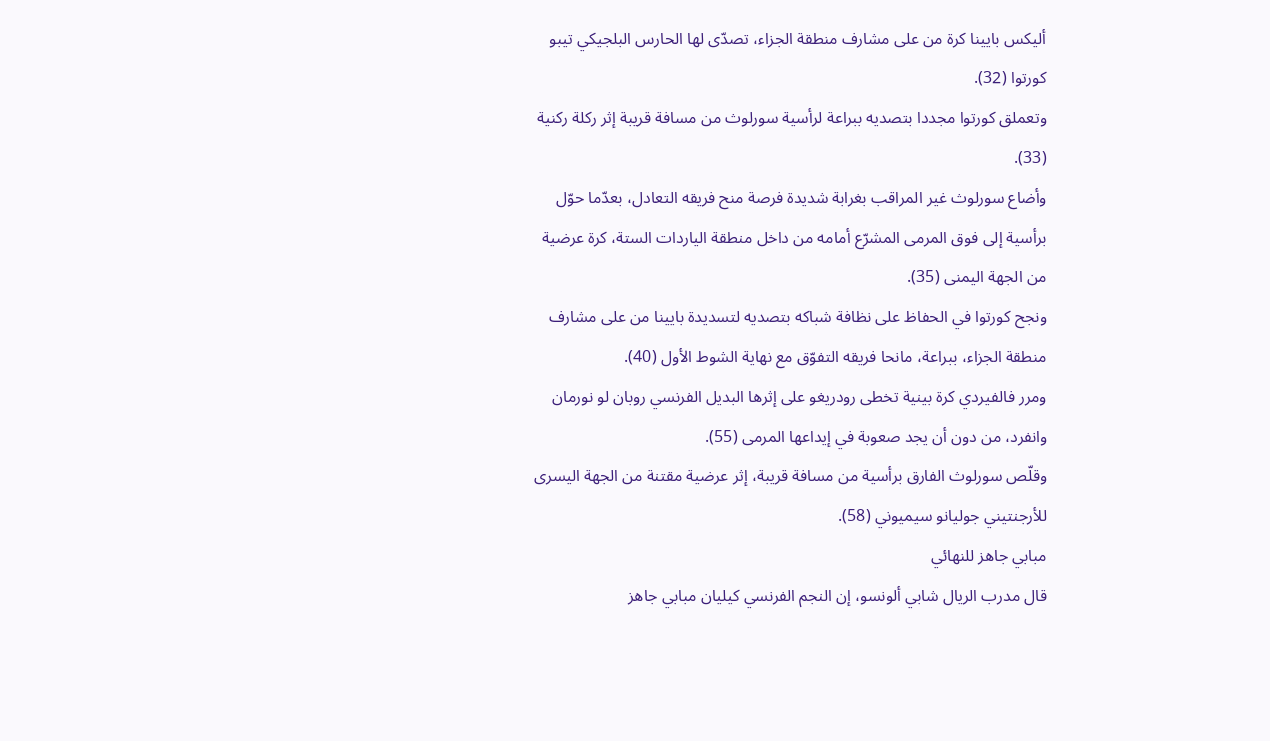أليكس بايينا كرة من على مشارف منطقة الجزاء، تصدّى لها الحارس البلجيكي تيبو كورتوا (32).
وتعملق كورتوا مجددا بتصديه ببراعة لرأسية سورلوث من مسافة قريبة إثر ركلة ركنية (33).
وأضاع سورلوث غير المراقب بغرابة شديدة فرصة منح فريقه التعادل، بعدّما حوّل برأسية إلى فوق المرمى المشرّع أمامه من داخل منطقة الياردات الستة، كرة عرضية من الجهة اليمنى (35).
ونجح كورتوا في الحفاظ على نظافة شباكه بتصديه لتسديدة بايينا من على مشارف منطقة الجزاء، ببراعة، مانحا فريقه التفوّق مع نهاية الشوط الأول (40).
ومرر فالفيردي كرة بينية تخطى رودريغو على إثرها البديل الفرنسي روبان لو نورمان وانفرد، من دون أن يجد صعوبة في إيداعها المرمى (55).
وقلّص سورلوث الفارق برأسية من مسافة قريبة، إثر عرضية مقتنة من الجهة اليسرى للأرجنتيني جوليانو سيميوني (58).
مبابي جاهز للنهائي
قال مدرب الريال شابي ألونسو، إن النجم الفرنسي كيليان مبابي جاهز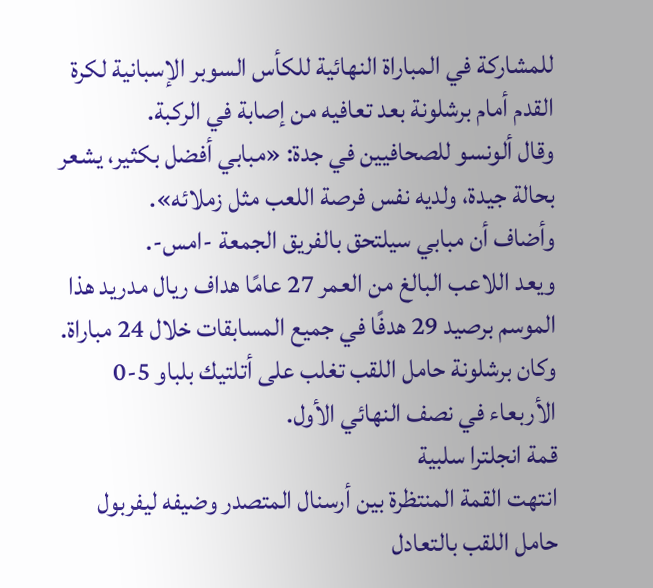للمشاركة في المباراة النهائية للكأس السوبر الإسبانية لكرة القدم أمام برشلونة بعد تعافيه من إصابة في الركبة.
وقال ألونسو للصحافيين في جدة: «مبابي أفضل بكثير، يشعر بحالة جيدة، ولديه نفس فرصة اللعب مثل زملائه».
وأضاف أن مبابي سيلتحق بالفريق الجمعة -امس-.
ويعد اللاعب البالغ من العمر 27 عامًا هداف ريال مدريد هذا الموسم برصيد 29 هدفًا في جميع المسابقات خلال 24 مباراة.
وكان برشلونة حامل اللقب تغلب على أتلتيك بلباو 5-0 الأربعاء في نصف النهائي الأول.
قمة انجلترا سلبية
انتهت القمة المنتظرة بين أرسنال المتصدر وضيفه ليفربول حامل اللقب بالتعادل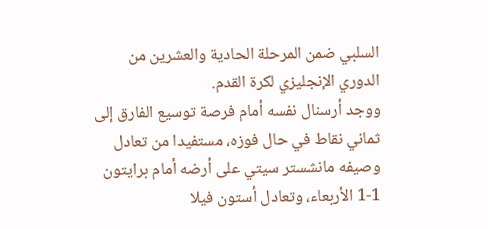السلبي ضمن المرحلة الحادية والعشرين من الدوري الإنجليزي لكرة القدم.
ووجد أرسنال نفسه أمام فرصة توسيع الفارق إلى ثماني نقاط في حال فوزه، مستفيدا من تعادل وصيفه مانشستر سيتي على أرضه أمام برايتون 1-1 الأربعاء، وتعادل أستون فيلا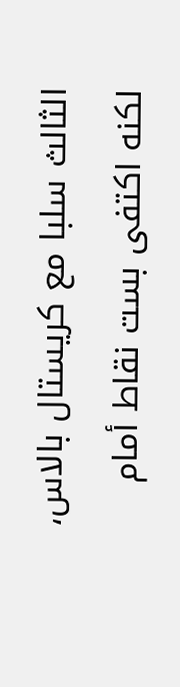الثالث سلبا مع كريستال بالاس، لكنه اكتفى بست نقاط أمام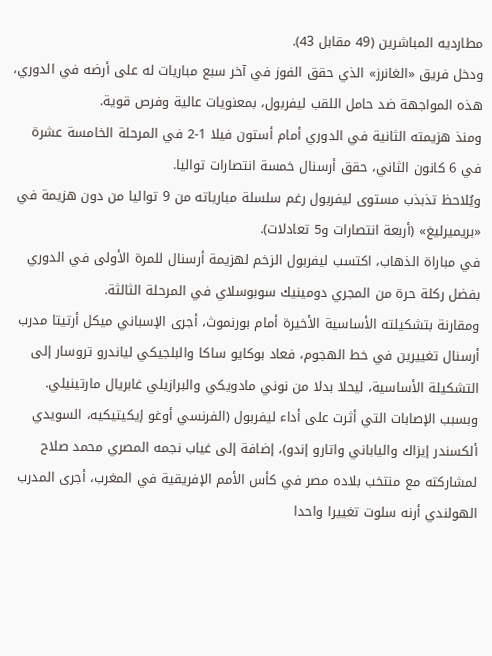مطارديه المباشرين (49 مقابل 43).
ودخل فريق «الغانرز» الذي حقق الفوز في آخر سبع مباريات له على أرضه في الدوري، هذه المواجهة ضد حامل اللقب ليفربول، بمعنويات عالية وفرص قوية.
ومنذ هزيمته الثانية في الدوري أمام أستون فيلا 1-2 في المرحلة الخامسة عشرة في 6 كانون الثاني، حقق أرسنال خمسة انتصارات تواليا.
ويُلاحظ تذبذب مستوى ليفربول رغم سلسلة مبارياته من 9 تواليا من دون هزيمة في «بريميرليغ» (أربعة انتصارات و5 تعادلات).
في مباراة الذهاب، اكتسب ليفربول الزخم لهزيمة أرسنال للمرة الأولى في الدوري بفضل ركلة حرة من المجري دومينيك سوبوسلاي في المرحلة الثالثة.
ومقارنة بتشكيلته الأساسية الأخيرة أمام بورنموث، أجرى الإسباني ميكل أرتيتا مدرب أرسنال تغييرين في خط الهجوم، فعاد بوكايو ساكا والبلجيكي لياندرو تروسار إلى التشكيلة الأساسية، ليحلا بدلا من نوني مادويكي والبرازيلي غابريال مارتينيلي.
وبسبب الإصابات التي أثرت على أداء ليفربول (الفرنسي أوغو إيكيتيكيه، السويدي ألكسندر إيزاك والياباني واتارو إندو)، إضافة إلى غياب نجمه المصري محمد صلاح لمشاركته مع منتخب بلاده مصر في كأس الأمم الإفريقية في المغرب، أجرى المدرب الهولندي أرنه سلوت تغييرا واحدا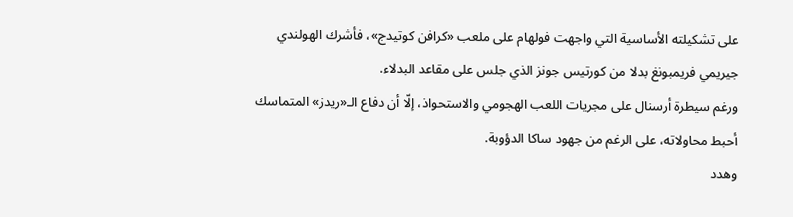على تشكيلته الأساسية التي واجهت فولهام على ملعب «كرافن كوتيدج»، فأشرك الهولندي جيريمي فريمبونغ بدلا من كورتيس جونز الذي جلس على مقاعد البدلاء.
ورغم سيطرة أرسنال على مجريات اللعب الهجومي والاستحواذ، إلّا أن دفاع الـ«ريدز» المتماسك أحبط محاولاته، على الرغم من جهود ساكا الدؤوبة.
وهدد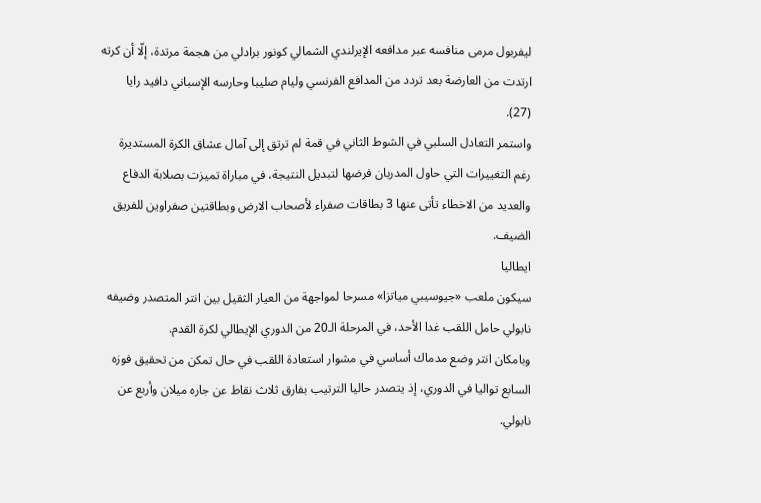ليفربول مرمى منافسه عبر مدافعه الإيرلندي الشمالي كونور برادلي من هجمة مرتدة، إلّا أن كرته ارتدت من العارضة بعد تردد من المدافع الفرنسي وليام صليبا وحارسه الإسباني دافيد رايا (27).
واستمر التعادل السلبي في الشوط الثاني في قمة لم ترتق إلى آمال عشاق الكرة المستديرة رغم التغييرات التي حاول المدربان فرضها لتبديل النتيجة، في مباراة تميزت بصلابة الدفاع والعديد من الاخطاء تأتى عنها 3 بطاقات صفراء لأصحاب الارض وبطاقتين صفراوين للفريق الضيف.
ايطاليا
سيكون ملعب «جيوسيبي مياتزا» مسرحا لمواجهة من العيار الثقيل بين انتر المتصدر وضيفه نابولي حامل اللقب غدا الأحد، في المرحلة الـ20 من الدوري الإيطالي لكرة القدم.
وبامكان انتر وضع مدماك أساسي في مشوار استعادة اللقب في حال تمكن من تحقيق فوزه السابع تواليا في الدوري، إذ يتصدر حاليا الترتيب بفارق ثلاث نقاط عن جاره ميلان وأربع عن نابولي.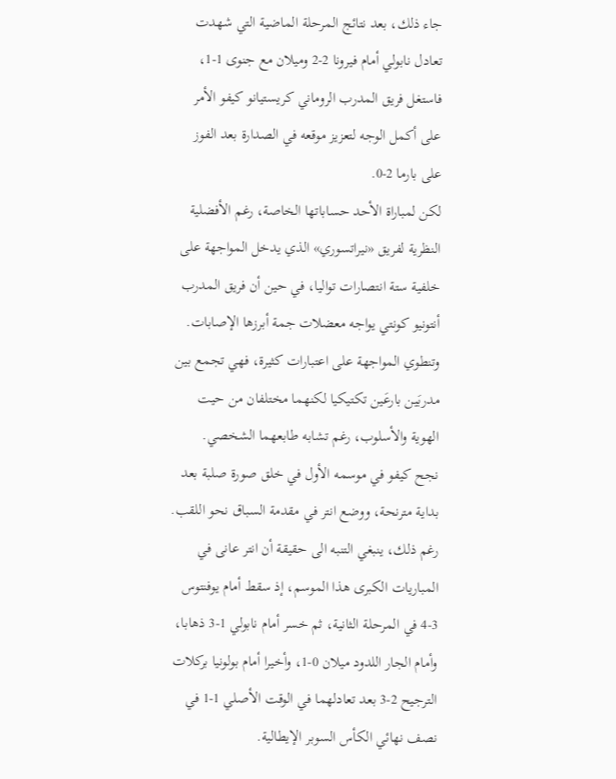جاء ذلك، بعد نتائج المرحلة الماضية التي شهدت تعادل نابولي أمام فيرونا 2-2 وميلان مع جنوى 1-1، فاستغل فريق المدرب الروماني كريستيانو كيفو الأمر على أكمل الوجه لتعزيز موقعه في الصدارة بعد الفوز على بارما 2-0.
لكن لمباراة الأحد حساباتها الخاصة، رغم الأفضلية النظرية لفريق «نيراتسوري» الذي يدخل المواجهة على خلفية ستة انتصارات تواليا، في حين أن فريق المدرب أنتونيو كونتي يواجه معضلات جمة أبرزها الإصابات.
وتنطوي المواجهة على اعتبارات كثيرة، فهي تجمع بين مدربَين بارعَين تكتيكيا لكنهما مختلفان من حيت الهوية والأسلوب، رغم تشابه طابعهما الشخصي.
نجح كيفو في موسمه الأول في خلق صورة صلبة بعد بداية مترنحة، ووضع انتر في مقدمة السباق نحو اللقب.
رغم ذلك، ينبغي التنبه الى حقيقة أن انتر عانى في المباريات الكبرى هذا الموسم، إذ سقط أمام يوفنتوس 3-4 في المرحلة الثانية، ثم خسر أمام نابولي 1-3 ذهابا، وأمام الجار اللدود ميلان 0-1، وأخيرا أمام بولونيا بركلات الترجيح 2-3 بعد تعادلهما في الوقت الأصلي 1-1 في نصف نهائي الكأس السوبر الإيطالية.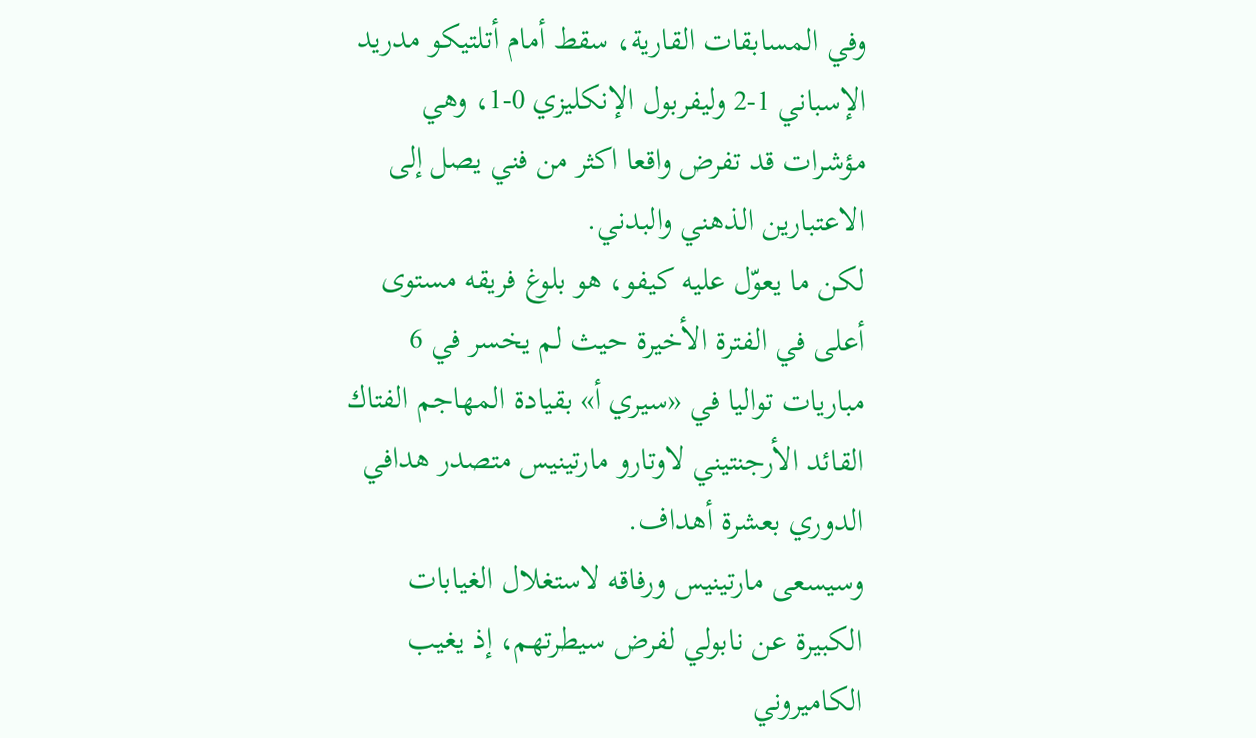وفي المسابقات القارية، سقط أمام أتلتيكو مدريد الإسباني 1-2 وليفربول الإنكليزي 0-1، وهي مؤشرات قد تفرض واقعا اكثر من فني يصل إلى الاعتبارين الذهني والبدني.
لكن ما يعوّل عليه كيفو، هو بلوغ فريقه مستوى أعلى في الفترة الأخيرة حيث لم يخسر في 6 مباريات تواليا في «سيري أ» بقيادة المهاجم الفتاك القائد الأرجنتيني لاوتارو مارتينيس متصدر هدافي الدوري بعشرة أهداف.
وسيسعى مارتينيس ورفاقه لاستغلال الغيابات الكبيرة عن نابولي لفرض سيطرتهم، إذ يغيب الكاميروني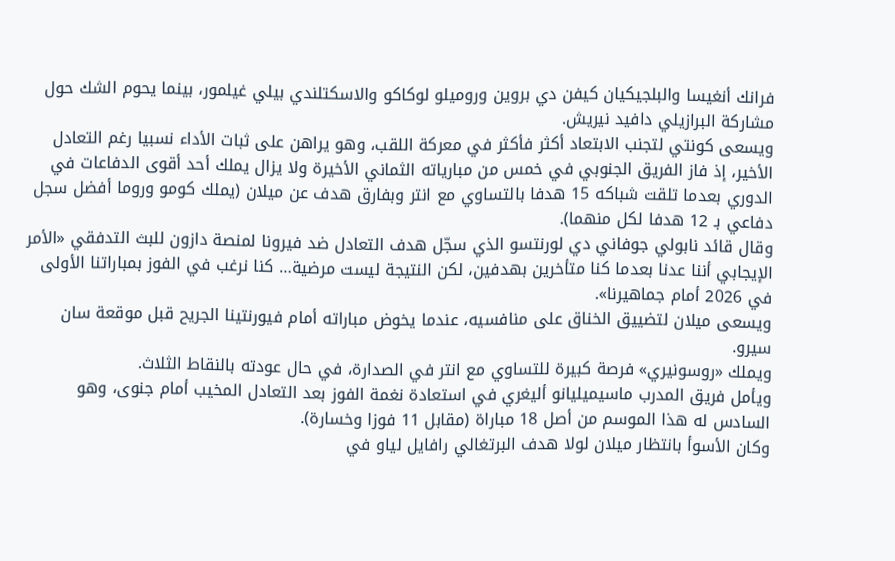فرانك أنغيسا والبلجيكيان كيفن دي بروين وروميلو لوكاكو والاسكتلندي بيلي غيلمور، بينما يحوم الشك حول مشاركة البرازيلي دافيد نيريش.
ويسعى كونتي لتجنب الابتعاد أكثر فأكثر في معركة اللقب، وهو يراهن على ثبات الأداء نسبيا رغم التعادل الأخير، إذ فاز الفريق الجنوبي في خمس من مبارياته الثماني الأخيرة ولا يزال يملك أحد أقوى الدفاعات في الدوري بعدما تلقت شباكه 15 هدفا بالتساوي مع انتر وبفارق هدف عن ميلان (يملك كومو وروما أفضل سجل دفاعي بـ 12 هدفا لكل منهما).
وقال قائد نابولي جوفاني دي لورنتسو الذي سجّل هدف التعادل ضد فيرونا لمنصة دازون للبث التدفقي «الأمر الإيجابي أننا عدنا بعدما كنا متأخرين بهدفين، لكن النتيجة ليست مرضية… كنا نرغب في الفوز بمباراتنا الأولى في 2026 أمام جماهيرنا».
ويسعى ميلان لتضييق الخناق على منافسيه، عندما يخوض مباراته أمام فيورنتينا الجريح قبل موقعة سان سيرو.
ويملك «روسونيري» فرصة كبيرة للتساوي مع انتر في الصدارة، في حال عودته بالنقاط الثلاث.
ويأمل فريق المدرب ماسيميليانو أليغري في استعادة نغمة الفوز بعد التعادل المخيب أمام جنوى، وهو السادس له هذا الموسم من أصل 18 مباراة (مقابل 11 فوزا وخسارة).
وكان الأسوأ بانتظار ميلان لولا هدف البرتغالي رافايل لياو في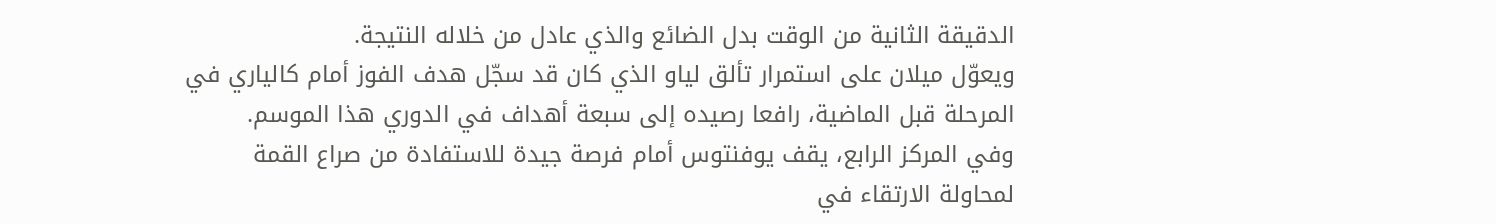الدقيقة الثانية من الوقت بدل الضائع والذي عادل من خلاله النتيجة.
ويعوّل ميلان على استمرار تألق لياو الذي كان قد سجّل هدف الفوز أمام كالياري في المرحلة قبل الماضية، رافعا رصيده إلى سبعة أهداف في الدوري هذا الموسم.
وفي المركز الرابع، يقف يوفنتوس أمام فرصة جيدة للاستفادة من صراع القمة لمحاولة الارتقاء في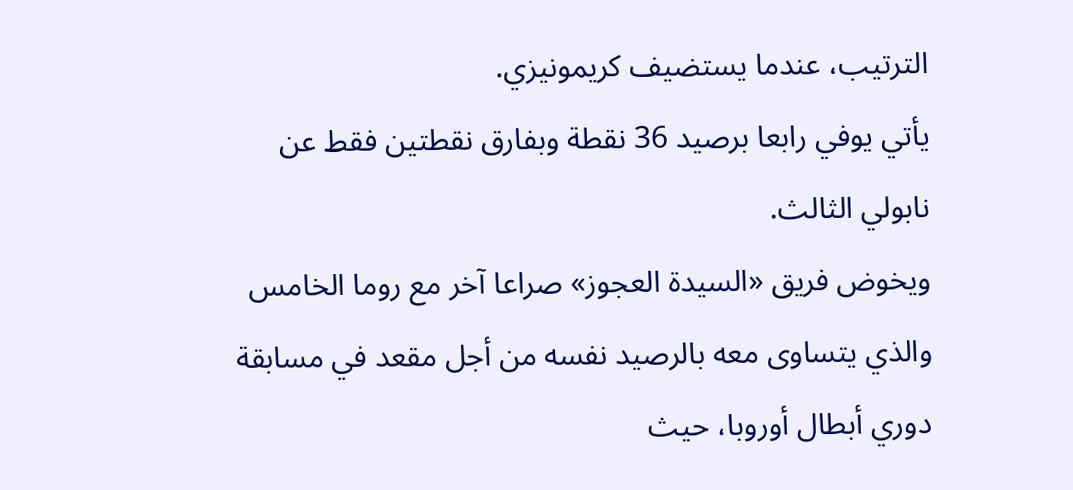الترتيب، عندما يستضيف كريمونيزي.
يأتي يوفي رابعا برصيد 36 نقطة وبفارق نقطتين فقط عن نابولي الثالث.
ويخوض فريق «السيدة العجوز» صراعا آخر مع روما الخامس والذي يتساوى معه بالرصيد نفسه من أجل مقعد في مسابقة دوري أبطال أوروبا، حيث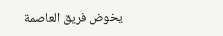يخوض فريق العاصمة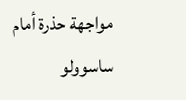مواجهة حذرة أمام ساسوولو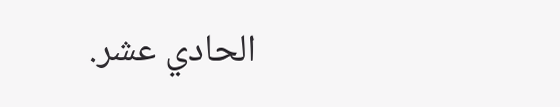الحادي عشر.